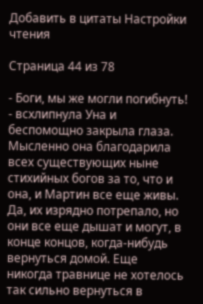Добавить в цитаты Настройки чтения

Страница 44 из 78

- Боги, мы же могли погибнуть! - всхлипнула Уна и беспомощно закрыла глаза. Мысленно она благодарила всех существующих ныне стихийных богов за то, что и она, и Мартин все еще живы. Да, их изрядно потрепало, но они все еще дышат и могут, в конце концов, когда-нибудь вернуться домой. Еще никогда травнице не хотелось так сильно вернуться в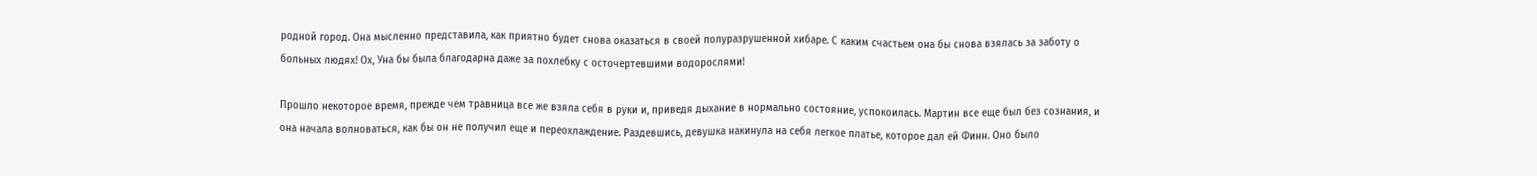родной город. Она мысленно представила, как приятно будет снова оказаться в своей полуразрушенной хибаре. С каким счастьем она бы снова взялась за заботу о больных людях! Ох, Уна бы была благодарна даже за похлебку с осточертевшими водорослями!

Прошло некоторое время, прежде чем травница все же взяла себя в руки и, приведя дыхание в нормально состояние, успокоилась. Мартин все еще был без сознания, и она начала волноваться, как бы он не получил еще и переохлаждение. Раздевшись, девушка накинула на себя легкое платье, которое дал ей Финн. Оно было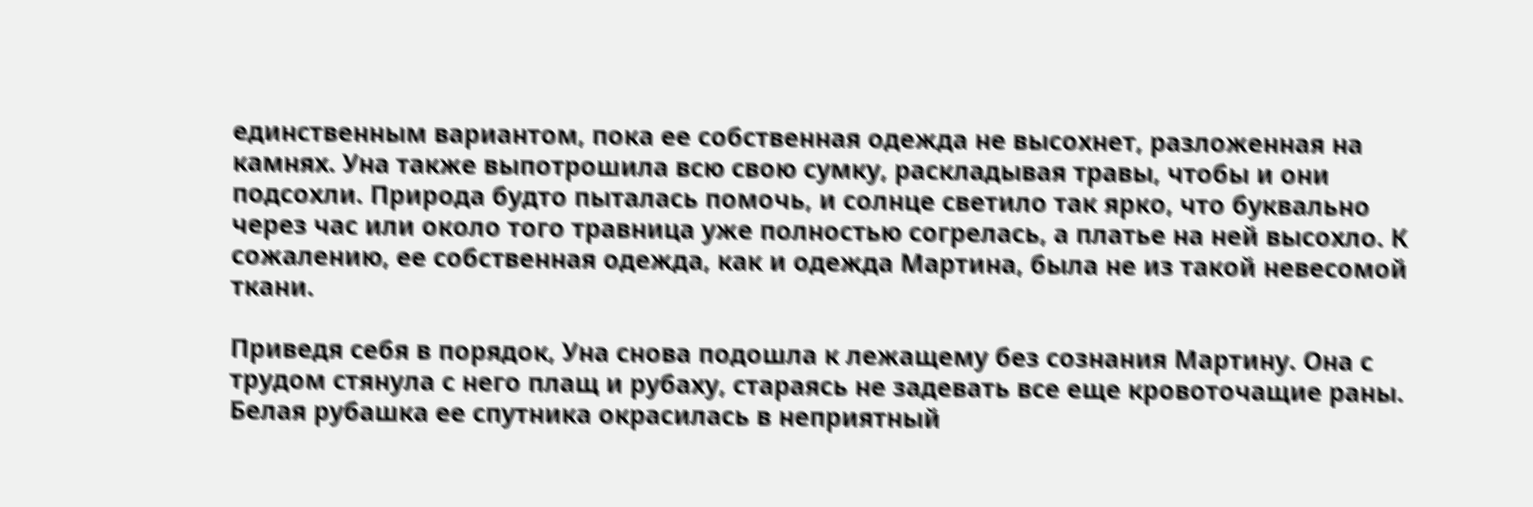единственным вариантом, пока ее собственная одежда не высохнет, разложенная на камнях. Уна также выпотрошила всю свою сумку, раскладывая травы, чтобы и они подсохли. Природа будто пыталась помочь, и солнце светило так ярко, что буквально через час или около того травница уже полностью согрелась, а платье на ней высохло. К сожалению, ее собственная одежда, как и одежда Мартина, была не из такой невесомой ткани.

Приведя себя в порядок, Уна снова подошла к лежащему без сознания Мартину. Она с трудом стянула с него плащ и рубаху, стараясь не задевать все еще кровоточащие раны. Белая рубашка ее спутника окрасилась в неприятный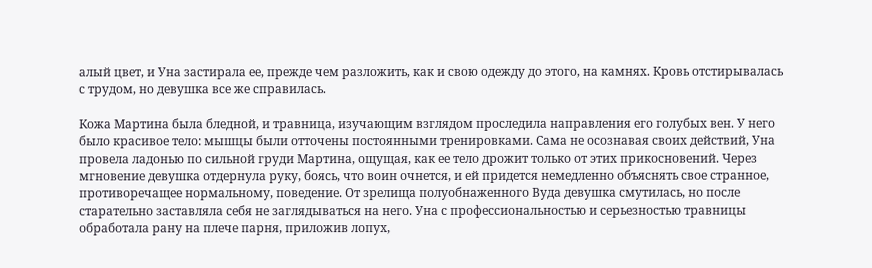алый цвет, и Уна застирала ее, прежде чем разложить, как и свою одежду до этого, на камнях. Кровь отстирывалась с трудом, но девушка все же справилась.

Кожа Мартина была бледной, и травница, изучающим взглядом проследила направления его голубых вен. У него было красивое тело: мышцы были отточены постоянными тренировками. Сама не осознавая своих действий, Уна провела ладонью по сильной груди Мартина, ощущая, как ее тело дрожит только от этих прикосновений. Через мгновение девушка отдернула руку, боясь, что воин очнется, и ей придется немедленно объяснять свое странное, противоречащее нормальному, поведение. От зрелища полуобнаженного Вуда девушка смутилась, но после старательно заставляла себя не заглядываться на него. Уна с профессиональностью и серьезностью травницы обработала рану на плече парня, приложив лопух,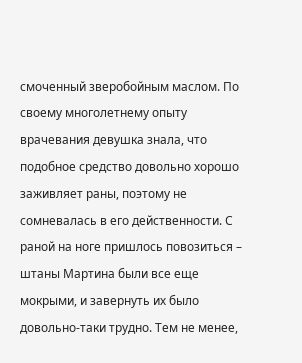смоченный зверобойным маслом. По своему многолетнему опыту врачевания девушка знала, что подобное средство довольно хорошо заживляет раны, поэтому не сомневалась в его действенности. С раной на ноге пришлось повозиться – штаны Мартина были все еще мокрыми, и завернуть их было довольно-таки трудно. Тем не менее,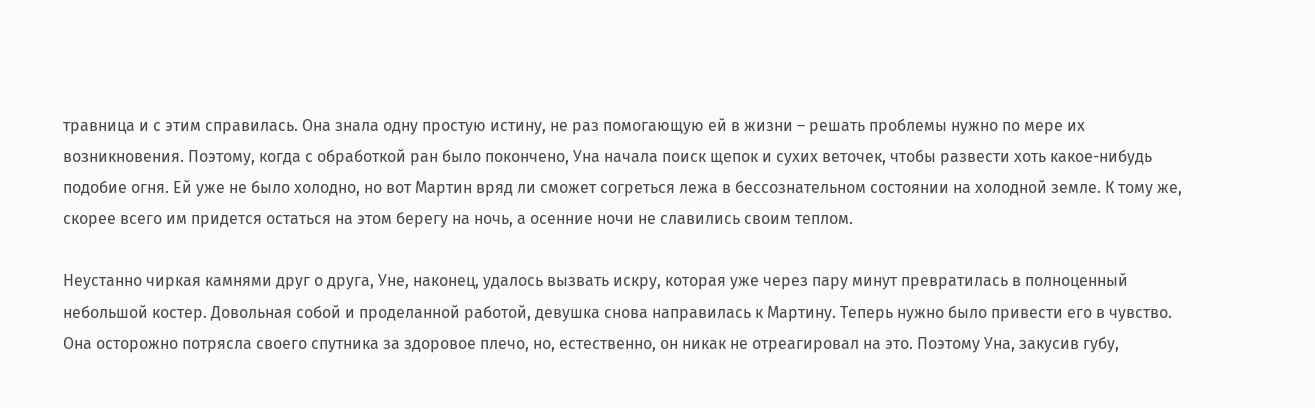травница и с этим справилась. Она знала одну простую истину, не раз помогающую ей в жизни – решать проблемы нужно по мере их возникновения. Поэтому, когда с обработкой ран было покончено, Уна начала поиск щепок и сухих веточек, чтобы развести хоть какое-нибудь подобие огня. Ей уже не было холодно, но вот Мартин вряд ли сможет согреться лежа в бессознательном состоянии на холодной земле. К тому же, скорее всего им придется остаться на этом берегу на ночь, а осенние ночи не славились своим теплом.

Неустанно чиркая камнями друг о друга, Уне, наконец, удалось вызвать искру, которая уже через пару минут превратилась в полноценный небольшой костер. Довольная собой и проделанной работой, девушка снова направилась к Мартину. Теперь нужно было привести его в чувство. Она осторожно потрясла своего спутника за здоровое плечо, но, естественно, он никак не отреагировал на это. Поэтому Уна, закусив губу,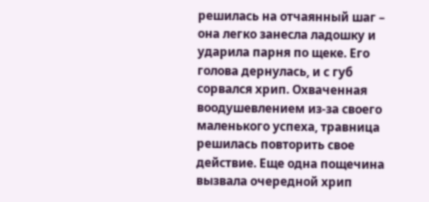решилась на отчаянный шаг – она легко занесла ладошку и ударила парня по щеке. Его голова дернулась, и с губ сорвался хрип. Охваченная воодушевлением из-за своего маленького успеха, травница решилась повторить свое действие. Еще одна пощечина вызвала очередной хрип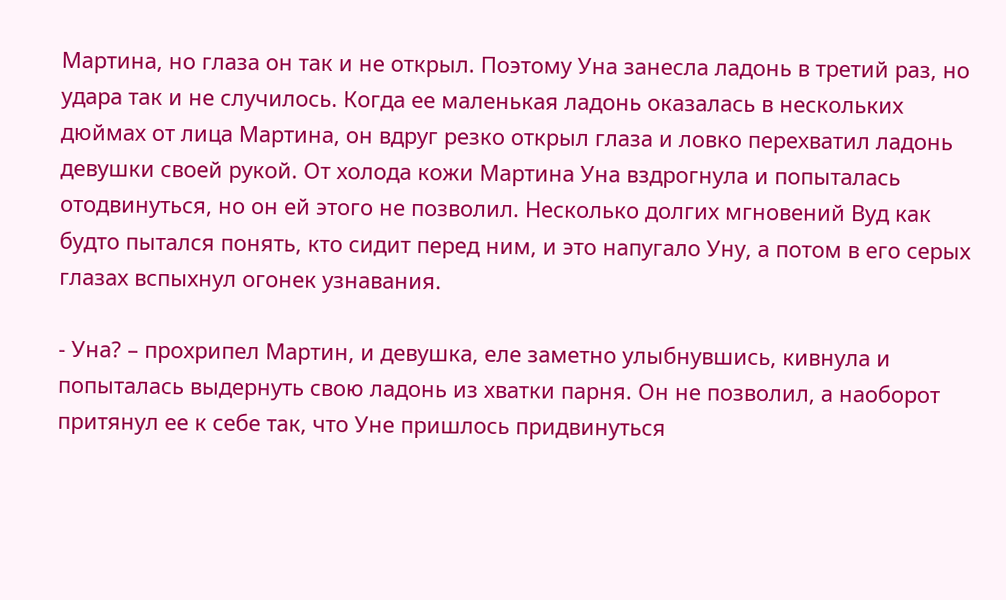Мартина, но глаза он так и не открыл. Поэтому Уна занесла ладонь в третий раз, но удара так и не случилось. Когда ее маленькая ладонь оказалась в нескольких дюймах от лица Мартина, он вдруг резко открыл глаза и ловко перехватил ладонь девушки своей рукой. От холода кожи Мартина Уна вздрогнула и попыталась отодвинуться, но он ей этого не позволил. Несколько долгих мгновений Вуд как будто пытался понять, кто сидит перед ним, и это напугало Уну, а потом в его серых глазах вспыхнул огонек узнавания.

- Уна? – прохрипел Мартин, и девушка, еле заметно улыбнувшись, кивнула и попыталась выдернуть свою ладонь из хватки парня. Он не позволил, а наоборот притянул ее к себе так, что Уне пришлось придвинуться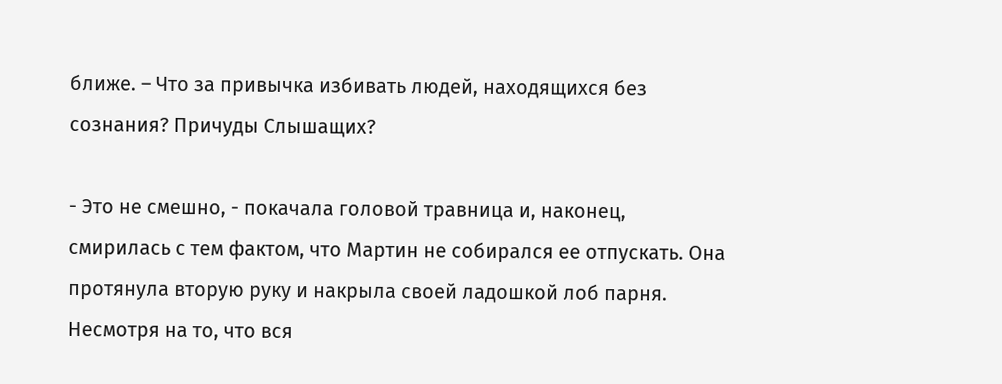ближе. – Что за привычка избивать людей, находящихся без сознания? Причуды Слышащих?

- Это не смешно, - покачала головой травница и, наконец, смирилась с тем фактом, что Мартин не собирался ее отпускать. Она протянула вторую руку и накрыла своей ладошкой лоб парня. Несмотря на то, что вся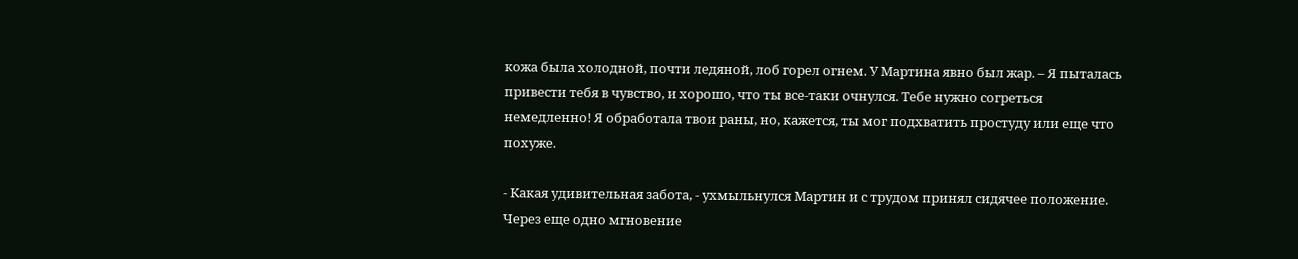кожа была холодной, почти ледяной, лоб горел огнем. У Мартина явно был жар. – Я пыталась привести тебя в чувство, и хорошо, что ты все-таки очнулся. Тебе нужно согреться немедленно! Я обработала твои раны, но, кажется, ты мог подхватить простуду или еще что похуже.

- Какая удивительная забота, - ухмыльнулся Мартин и с трудом принял сидячее положение. Через еще одно мгновение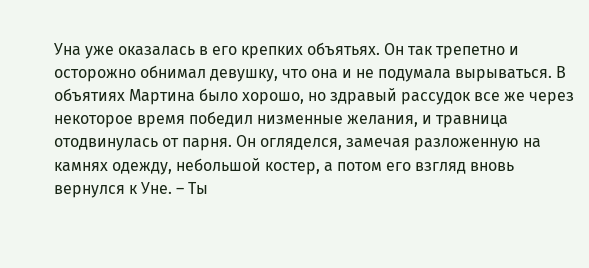Уна уже оказалась в его крепких объятьях. Он так трепетно и осторожно обнимал девушку, что она и не подумала вырываться. В объятиях Мартина было хорошо, но здравый рассудок все же через некоторое время победил низменные желания, и травница отодвинулась от парня. Он огляделся, замечая разложенную на камнях одежду, небольшой костер, а потом его взгляд вновь вернулся к Уне. – Ты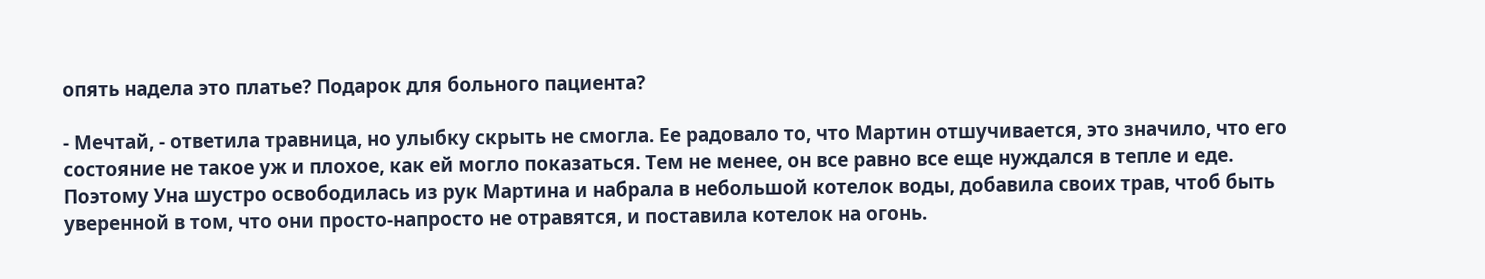опять надела это платье? Подарок для больного пациента?

- Мечтай, - ответила травница, но улыбку скрыть не смогла. Ее радовало то, что Мартин отшучивается, это значило, что его состояние не такое уж и плохое, как ей могло показаться. Тем не менее, он все равно все еще нуждался в тепле и еде. Поэтому Уна шустро освободилась из рук Мартина и набрала в небольшой котелок воды, добавила своих трав, чтоб быть уверенной в том, что они просто-напросто не отравятся, и поставила котелок на огонь.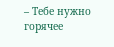– Тебе нужно горячее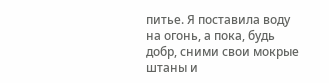питье. Я поставила воду на огонь, а пока, будь добр, сними свои мокрые штаны и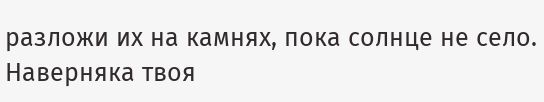разложи их на камнях, пока солнце не село. Наверняка твоя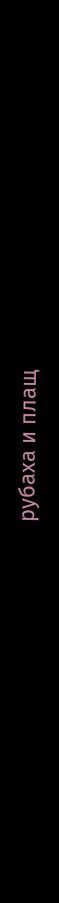рубаха и плащ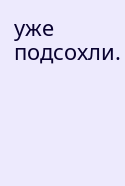уже подсохли.